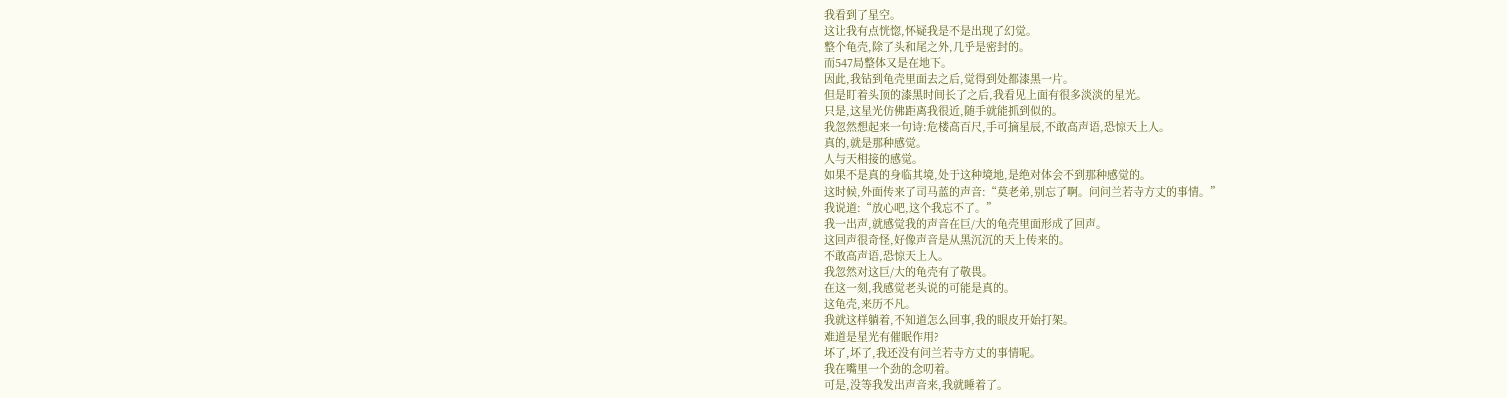我看到了星空。
这让我有点恍惚,怀疑我是不是出现了幻觉。
整个龟壳,除了头和尾之外,几乎是密封的。
而547局整体又是在地下。
因此,我钻到龟壳里面去之后,觉得到处都漆黑一片。
但是盯着头顶的漆黑时间长了之后,我看见上面有很多淡淡的星光。
只是,这星光仿佛距离我很近,随手就能抓到似的。
我忽然想起来一句诗:危楼高百尺,手可摘星辰,不敢高声语,恐惊天上人。
真的,就是那种感觉。
人与天相接的感觉。
如果不是真的身临其境,处于这种境地,是绝对体会不到那种感觉的。
这时候,外面传来了司马蓝的声音:“莫老弟,别忘了啊。问问兰若寺方丈的事情。”
我说道:“放心吧,这个我忘不了。”
我一出声,就感觉我的声音在巨/大的龟壳里面形成了回声。
这回声很奇怪,好像声音是从黑沉沉的天上传来的。
不敢高声语,恐惊天上人。
我忽然对这巨/大的龟壳有了敬畏。
在这一刻,我感觉老头说的可能是真的。
这龟壳,来历不凡。
我就这样躺着,不知道怎么回事,我的眼皮开始打架。
难道是星光有催眠作用?
坏了,坏了,我还没有问兰若寺方丈的事情呢。
我在嘴里一个劲的念叨着。
可是,没等我发出声音来,我就睡着了。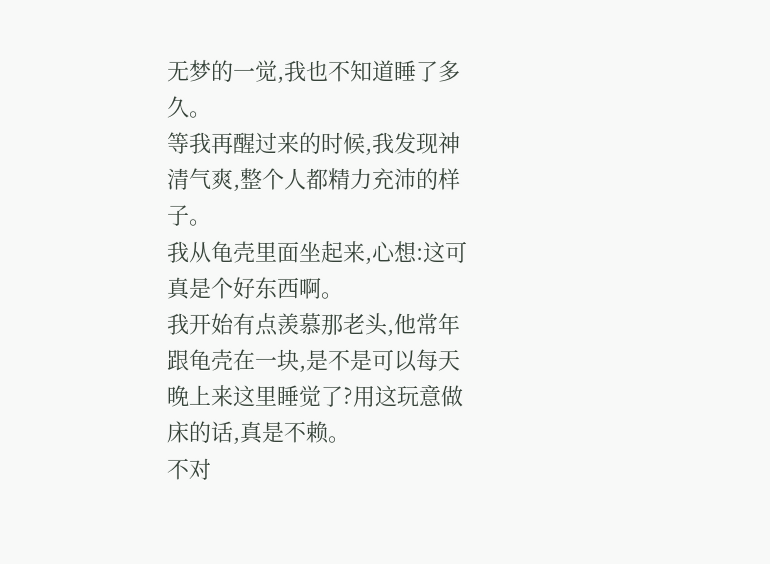无梦的一觉,我也不知道睡了多久。
等我再醒过来的时候,我发现神清气爽,整个人都精力充沛的样子。
我从龟壳里面坐起来,心想:这可真是个好东西啊。
我开始有点羡慕那老头,他常年跟龟壳在一块,是不是可以每天晚上来这里睡觉了?用这玩意做床的话,真是不赖。
不对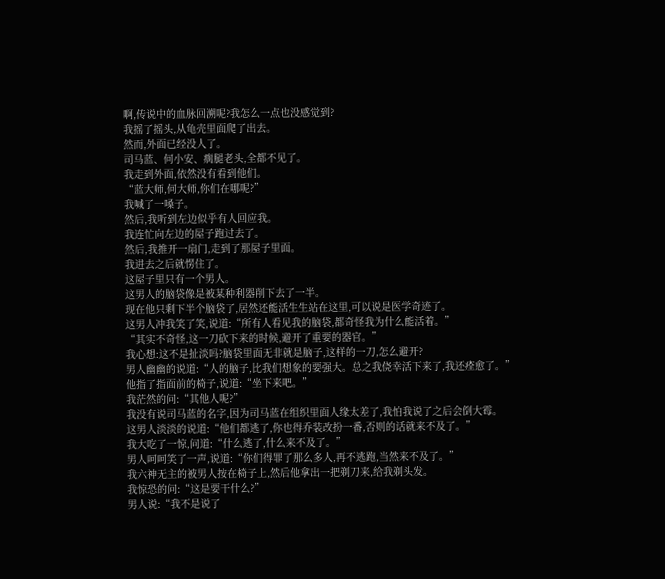啊,传说中的血脉回溯呢?我怎么一点也没感觉到?
我摇了摇头,从龟壳里面爬了出去。
然而,外面已经没人了。
司马蓝、何小安、瘸腿老头,全都不见了。
我走到外面,依然没有看到他们。
“蓝大师,何大师,你们在哪呢?”
我喊了一嗓子。
然后,我听到左边似乎有人回应我。
我连忙向左边的屋子跑过去了。
然后,我推开一扇门,走到了那屋子里面。
我进去之后就愣住了。
这屋子里只有一个男人。
这男人的脑袋像是被某种利器削下去了一半。
现在他只剩下半个脑袋了,居然还能活生生站在这里,可以说是医学奇迹了。
这男人冲我笑了笑,说道:“所有人看见我的脑袋,都奇怪我为什么能活着。”
“其实不奇怪,这一刀砍下来的时候,避开了重要的器官。”
我心想:这不是扯淡吗?脑袋里面无非就是脑子,这样的一刀,怎么避开?
男人幽幽的说道:“人的脑子,比我们想象的要强大。总之我侥幸活下来了,我还痊愈了。”
他指了指面前的椅子,说道:“坐下来吧。”
我茫然的问:“其他人呢?”
我没有说司马蓝的名字,因为司马蓝在组织里面人缘太差了,我怕我说了之后会倒大霉。
这男人淡淡的说道:“他们都逃了,你也得乔装改扮一番,否则的话就来不及了。”
我大吃了一惊,问道:“什么逃了,什么来不及了。”
男人呵呵笑了一声,说道:“你们得罪了那么多人,再不逃跑,当然来不及了。”
我六神无主的被男人按在椅子上,然后他拿出一把剃刀来,给我剃头发。
我惊恐的问:“这是要干什么?”
男人说:“我不是说了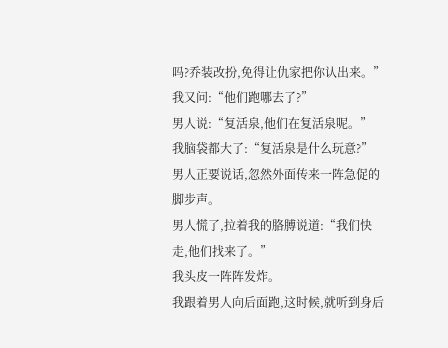吗?乔装改扮,免得让仇家把你认出来。”
我又问:“他们跑哪去了?”
男人说:“复活泉,他们在复活泉呢。”
我脑袋都大了:“复活泉是什么玩意?”
男人正要说话,忽然外面传来一阵急促的脚步声。
男人慌了,拉着我的胳膊说道:“我们快走,他们找来了。”
我头皮一阵阵发炸。
我跟着男人向后面跑,这时候,就听到身后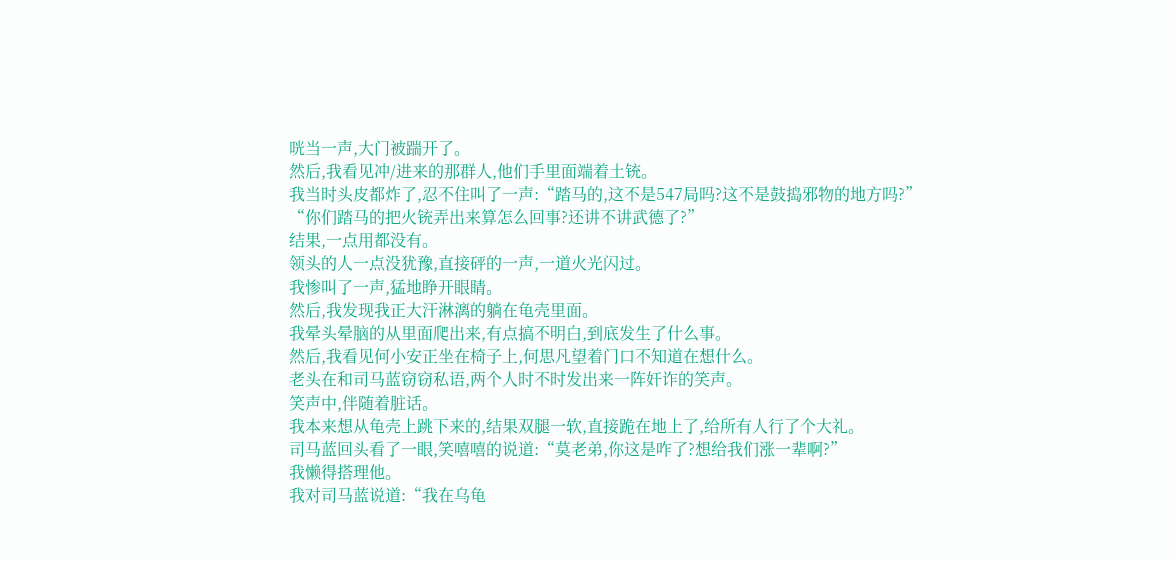咣当一声,大门被踹开了。
然后,我看见冲/进来的那群人,他们手里面端着土铳。
我当时头皮都炸了,忍不住叫了一声:“踏马的,这不是547局吗?这不是鼓捣邪物的地方吗?”
“你们踏马的把火铳弄出来算怎么回事?还讲不讲武德了?”
结果,一点用都没有。
领头的人一点没犹豫,直接砰的一声,一道火光闪过。
我惨叫了一声,猛地睁开眼睛。
然后,我发现我正大汗淋漓的躺在龟壳里面。
我晕头晕脑的从里面爬出来,有点搞不明白,到底发生了什么事。
然后,我看见何小安正坐在椅子上,何思凡望着门口不知道在想什么。
老头在和司马蓝窃窃私语,两个人时不时发出来一阵奸诈的笑声。
笑声中,伴随着脏话。
我本来想从龟壳上跳下来的,结果双腿一软,直接跪在地上了,给所有人行了个大礼。
司马蓝回头看了一眼,笑嘻嘻的说道:“莫老弟,你这是咋了?想给我们涨一辈啊?”
我懒得搭理他。
我对司马蓝说道:“我在乌龟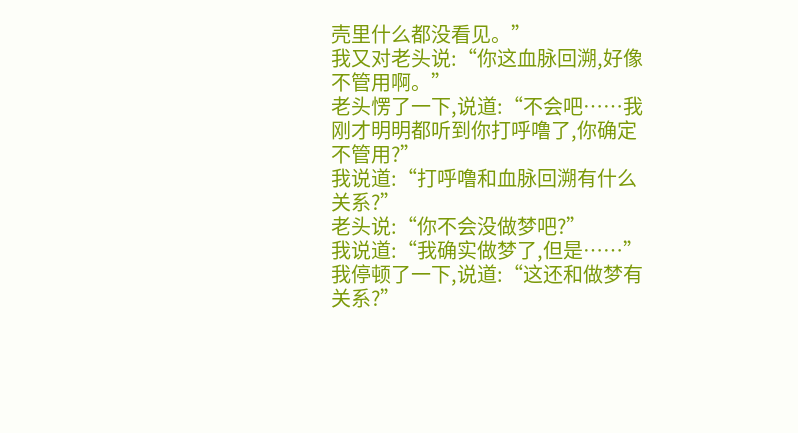壳里什么都没看见。”
我又对老头说:“你这血脉回溯,好像不管用啊。”
老头愣了一下,说道:“不会吧……我刚才明明都听到你打呼噜了,你确定不管用?”
我说道:“打呼噜和血脉回溯有什么关系?”
老头说:“你不会没做梦吧?”
我说道:“我确实做梦了,但是……”
我停顿了一下,说道:“这还和做梦有关系?”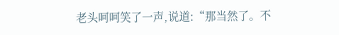老头呵呵笑了一声,说道:“那当然了。不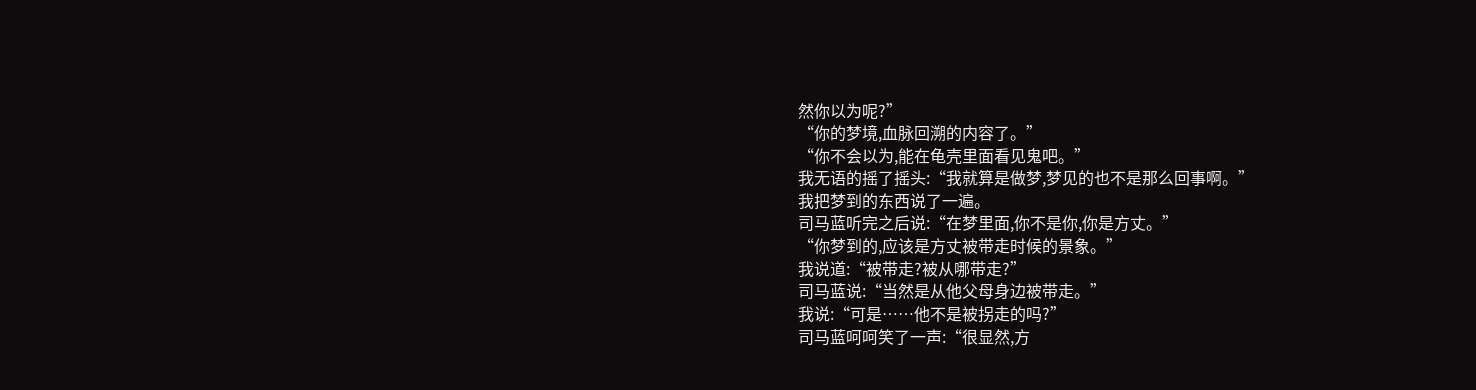然你以为呢?”
“你的梦境,血脉回溯的内容了。”
“你不会以为,能在龟壳里面看见鬼吧。”
我无语的摇了摇头:“我就算是做梦,梦见的也不是那么回事啊。”
我把梦到的东西说了一遍。
司马蓝听完之后说:“在梦里面,你不是你,你是方丈。”
“你梦到的,应该是方丈被带走时候的景象。”
我说道:“被带走?被从哪带走?”
司马蓝说:“当然是从他父母身边被带走。”
我说:“可是……他不是被拐走的吗?”
司马蓝呵呵笑了一声:“很显然,方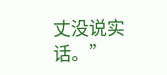丈没说实话。”